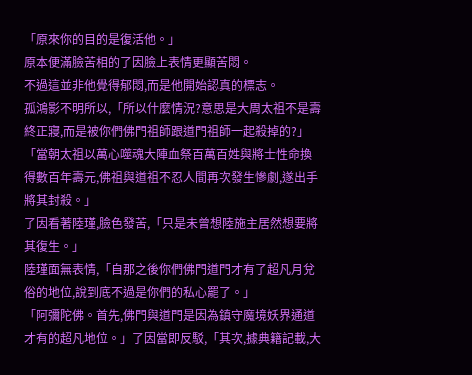「原來你的目的是復活他。」
原本便滿臉苦相的了因臉上表情更顯苦悶。
不過這並非他覺得郁悶,而是他開始認真的標志。
孤鴻影不明所以,「所以什麼情況?意思是大周太祖不是壽終正寢,而是被你們佛門祖師跟道門祖師一起殺掉的?」
「當朝太祖以萬心噬魂大陣血祭百萬百姓與將士性命換得數百年壽元,佛祖與道祖不忍人間再次發生慘劇,遂出手將其封殺。」
了因看著陸瑾,臉色發苦,「只是未曾想陸施主居然想要將其復生。」
陸瑾面無表情,「自那之後你們佛門道門才有了超凡月兌俗的地位,說到底不過是你們的私心罷了。」
「阿彌陀佛。首先,佛門與道門是因為鎮守魔境妖界通道才有的超凡地位。」了因當即反駁,「其次,據典籍記載,大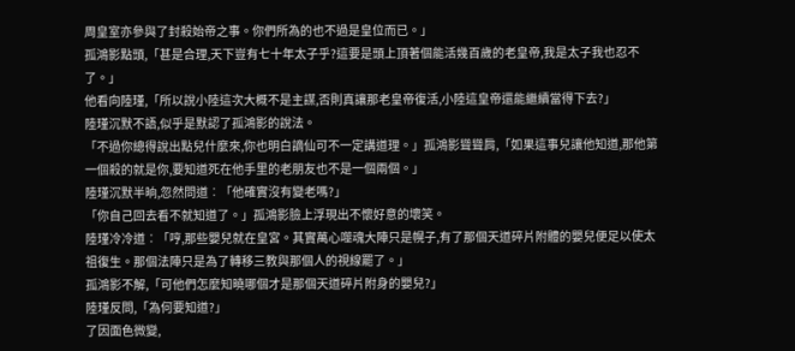周皇室亦參與了封殺始帝之事。你們所為的也不過是皇位而已。」
孤鴻影點頭,「甚是合理,天下豈有七十年太子乎?這要是頭上頂著個能活幾百歲的老皇帝,我是太子我也忍不了。」
他看向陸瑾,「所以說小陸這次大概不是主謀,否則真讓那老皇帝復活,小陸這皇帝還能繼續當得下去?」
陸瑾沉默不語,似乎是默認了孤鴻影的說法。
「不過你總得說出點兒什麼來,你也明白謫仙可不一定講道理。」孤鴻影聳聳肩,「如果這事兒讓他知道,那他第一個殺的就是你,要知道死在他手里的老朋友也不是一個兩個。」
陸瑾沉默半晌,忽然問道︰「他確實沒有變老嗎?」
「你自己回去看不就知道了。」孤鴻影臉上浮現出不懷好意的壞笑。
陸瑾冷冷道︰「哼,那些嬰兒就在皇宮。其實萬心噬魂大陣只是幌子,有了那個天道碎片附體的嬰兒便足以使太祖復生。那個法陣只是為了轉移三教與那個人的視線罷了。」
孤鴻影不解,「可他們怎麼知曉哪個才是那個天道碎片附身的嬰兒?」
陸瑾反問,「為何要知道?」
了因面色微變,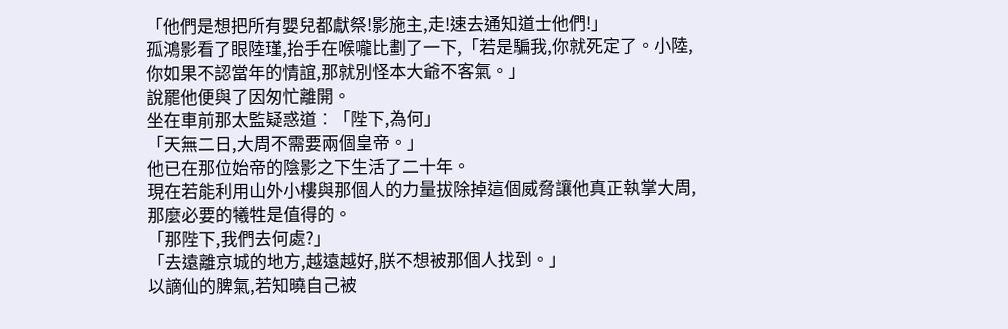「他們是想把所有嬰兒都獻祭!影施主,走!速去通知道士他們!」
孤鴻影看了眼陸瑾,抬手在喉嚨比劃了一下,「若是騙我,你就死定了。小陸,你如果不認當年的情誼,那就別怪本大爺不客氣。」
說罷他便與了因匆忙離開。
坐在車前那太監疑惑道︰「陛下,為何」
「天無二日,大周不需要兩個皇帝。」
他已在那位始帝的陰影之下生活了二十年。
現在若能利用山外小樓與那個人的力量拔除掉這個威脅讓他真正執掌大周,那麼必要的犧牲是值得的。
「那陛下,我們去何處?」
「去遠離京城的地方,越遠越好,朕不想被那個人找到。」
以謫仙的脾氣,若知曉自己被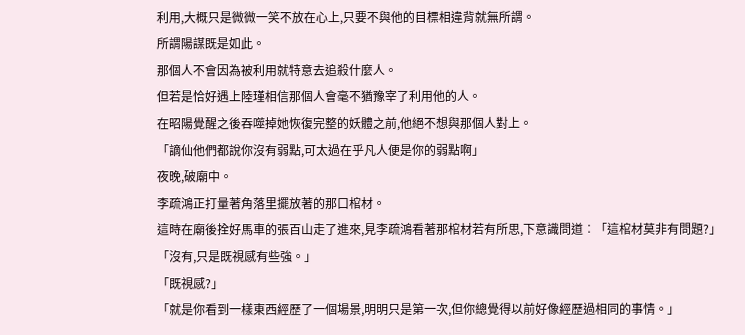利用,大概只是微微一笑不放在心上,只要不與他的目標相違背就無所謂。
所謂陽謀既是如此。
那個人不會因為被利用就特意去追殺什麼人。
但若是恰好遇上陸瑾相信那個人會毫不猶豫宰了利用他的人。
在昭陽覺醒之後吞噬掉她恢復完整的妖體之前,他絕不想與那個人對上。
「謫仙他們都說你沒有弱點,可太過在乎凡人便是你的弱點啊」
夜晚,破廟中。
李疏鴻正打量著角落里擺放著的那口棺材。
這時在廟後拴好馬車的張百山走了進來,見李疏鴻看著那棺材若有所思,下意識問道︰「這棺材莫非有問題?」
「沒有,只是既視感有些強。」
「既視感?」
「就是你看到一樣東西經歷了一個場景,明明只是第一次,但你總覺得以前好像經歷過相同的事情。」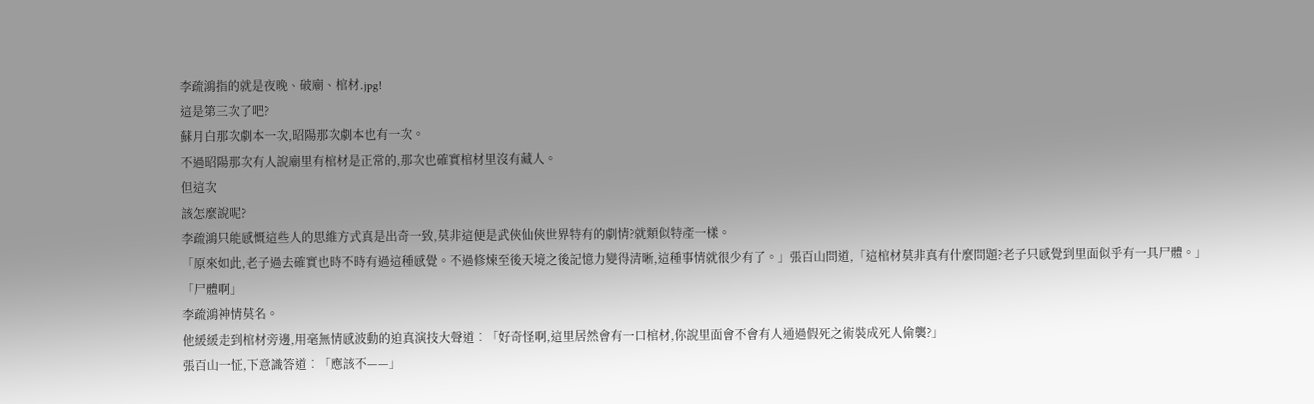李疏鴻指的就是夜晚、破廟、棺材.jpg!
這是第三次了吧?
蘇月白那次劇本一次,昭陽那次劇本也有一次。
不過昭陽那次有人說廟里有棺材是正常的,那次也確實棺材里沒有藏人。
但這次
該怎麼說呢?
李疏鴻只能感慨這些人的思維方式真是出奇一致,莫非這便是武俠仙俠世界特有的劇情?就類似特產一樣。
「原來如此,老子過去確實也時不時有過這種感覺。不過修煉至後天境之後記憶力變得清晰,這種事情就很少有了。」張百山問道,「這棺材莫非真有什麼問題?老子只感覺到里面似乎有一具尸體。」
「尸體啊」
李疏鴻神情莫名。
他緩緩走到棺材旁邊,用毫無情感波動的迫真演技大聲道︰「好奇怪啊,這里居然會有一口棺材,你說里面會不會有人通過假死之術裝成死人偷襲?」
張百山一怔,下意識答道︰「應該不——」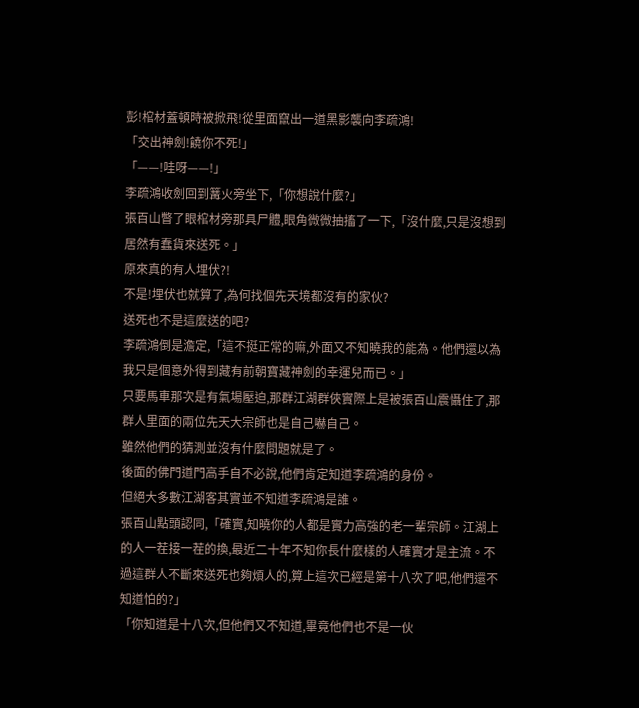彭!棺材蓋頓時被掀飛!從里面竄出一道黑影襲向李疏鴻!
「交出神劍!饒你不死!」
「——!哇呀——!」
李疏鴻收劍回到篝火旁坐下,「你想說什麼?」
張百山瞥了眼棺材旁那具尸體,眼角微微抽搐了一下,「沒什麼,只是沒想到居然有蠢貨來送死。」
原來真的有人埋伏?!
不是!埋伏也就算了,為何找個先天境都沒有的家伙?
送死也不是這麼送的吧?
李疏鴻倒是澹定,「這不挺正常的嘛,外面又不知曉我的能為。他們還以為我只是個意外得到藏有前朝寶藏神劍的幸運兒而已。」
只要馬車那次是有氣場壓迫,那群江湖群俠實際上是被張百山震懾住了,那群人里面的兩位先天大宗師也是自己嚇自己。
雖然他們的猜測並沒有什麼問題就是了。
後面的佛門道門高手自不必說,他們肯定知道李疏鴻的身份。
但絕大多數江湖客其實並不知道李疏鴻是誰。
張百山點頭認同,「確實,知曉你的人都是實力高強的老一輩宗師。江湖上的人一茬接一茬的換,最近二十年不知你長什麼樣的人確實才是主流。不過這群人不斷來送死也夠煩人的,算上這次已經是第十八次了吧,他們還不知道怕的?」
「你知道是十八次,但他們又不知道,畢竟他們也不是一伙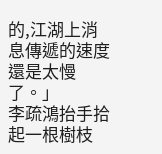的,江湖上消息傳遞的速度還是太慢了。」
李疏鴻抬手拾起一根樹枝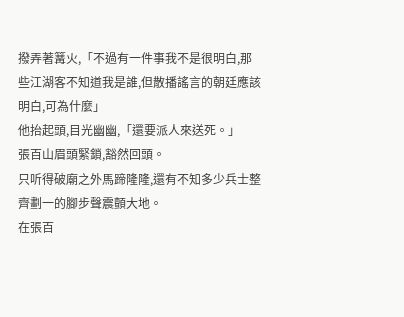撥弄著篝火,「不過有一件事我不是很明白,那些江湖客不知道我是誰,但散播謠言的朝廷應該明白,可為什麼」
他抬起頭,目光幽幽,「還要派人來送死。」
張百山眉頭緊鎖,豁然回頭。
只听得破廟之外馬蹄隆隆,還有不知多少兵士整齊劃一的腳步聲震顫大地。
在張百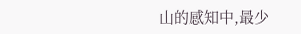山的感知中,最少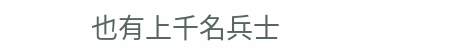也有上千名兵士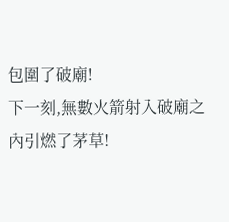包圍了破廟!
下一刻,無數火箭射入破廟之內引燃了茅草!